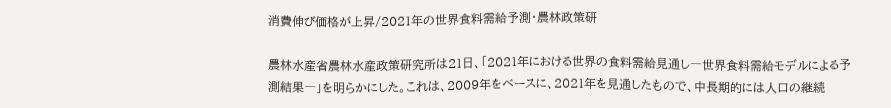消費伸び価格が上昇/2021年の世界食料需給予測・農林政策研

農林水産省農林水産政策研究所は21日、「2021年における世界の食料需給見通し―世界食料需給モデルによる予測結果―」を明らかにした。これは、2009年をベースに、2021年を見通したもので、中長期的には人口の継続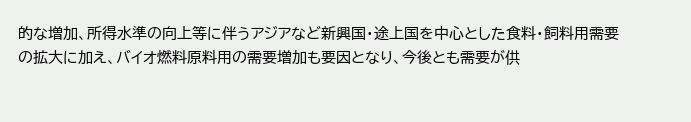的な増加、所得水準の向上等に伴うアジアなど新興国・途上国を中心とした食料・飼料用需要の拡大に加え、バイオ燃料原料用の需要増加も要因となり、今後とも需要が供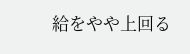給をやや上回る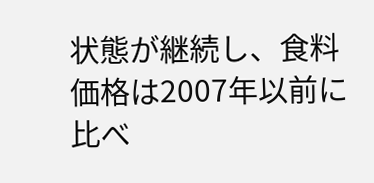状態が継続し、食料価格は2007年以前に比べ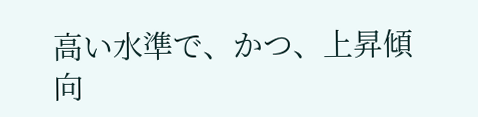高い水準で、かつ、上昇傾向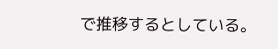で推移するとしている。